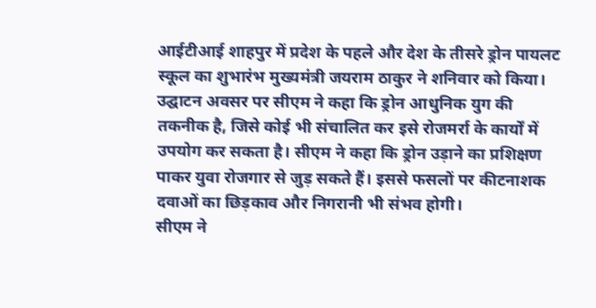आईटीआई शाहपुर में प्रदेश के पहले और देश के तीसरे ड्रोन पायलट स्कूल का शुभारंभ मुख्यमंत्री जयराम ठाकुर ने शनिवार को किया। उद्घाटन अवसर पर सीएम ने कहा कि ड्रोन आधुनिक युग की तकनीक है, जिसे कोई भी संचालित कर इसे रोजमर्रा के कार्यों में उपयोग कर सकता है। सीएम ने कहा कि ड्रोन उड़ाने का प्रशिक्षण पाकर युवा रोजगार से जुड़ सकते हैं। इससे फसलों पर कीटनाशक दवाओं का छिड़काव और निगरानी भी संभव होगी।
सीएम ने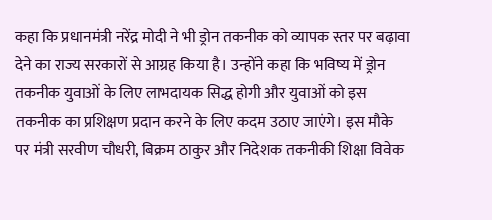कहा कि प्रधानमंत्री नरेंद्र मोदी ने भी ड्रोन तकनीक को व्यापक स्तर पर बढ़ावा देने का राज्य सरकारों से आग्रह किया है। उन्होंने कहा कि भविष्य में ड्रोन तकनीक युवाओं के लिए लाभदायक सिद्ध होगी और युवाओं को इस तकनीक का प्रशिक्षण प्रदान करने के लिए कदम उठाए जाएंगे। इस मौके पर मंत्री सरवीण चौधरी, बिक्रम ठाकुर और निदेशक तकनीकी शिक्षा विवेक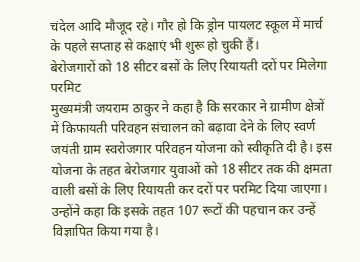चंदेल आदि मौजूद रहे। गौर हो कि ड्रोन पायलट स्कूल में मार्च के पहले सप्ताह से कक्षाएं भी शुरू हो चुकी हैं।
बेरोजगारों को 18 सीटर बसों के लिए रियायती दरों पर मिलेगा परमिट
मुख्यमंत्री जयराम ठाकुर ने कहा है कि सरकार ने ग्रामीण क्षेत्रों में किफायती परिवहन संचालन को बढ़ावा देने के लिए स्वर्ण जयंती ग्राम स्वरोजगार परिवहन योजना को स्वीकृति दी है। इस योजना के तहत बेरोजगार युवाओं को 18 सीटर तक की क्षमता वाली बसों के लिए रियायती कर दरों पर परमिट दिया जाएगा। उन्होंने कहा कि इसके तहत 107 रूटों की पहचान कर उन्हें विज्ञापित किया गया है।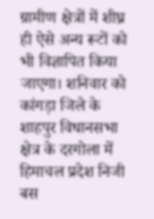ग्रामीण क्षेत्रों में शीघ्र ही ऐसे अन्य रूटों को भी विज्ञापित किया जाएगा। शनिवार को कांगड़ा जिले के शाहपुर विधानसभा क्षेत्र के दरगोला में हिमाचल प्रदेश निजी बस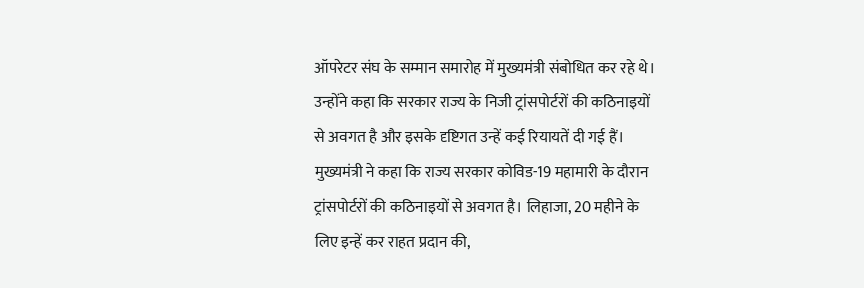ऑपरेटर संघ के सम्मान समारोह में मुख्यमंत्री संबोधित कर रहे थे। उन्होंने कहा कि सरकार राज्य के निजी ट्रांसपोर्टरों की कठिनाइयों से अवगत है और इसके दृष्टिगत उन्हें कई रियायतें दी गई हैं।
मुख्यमंत्री ने कहा कि राज्य सरकार कोविड-19 महामारी के दौरान ट्रांसपोर्टरों की कठिनाइयों से अवगत है। लिहाजा, 20 महीने के लिए इन्हें कर राहत प्रदान की,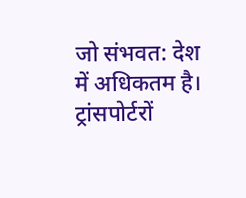जो संभवत: देश में अधिकतम है। ट्रांसपोर्टरों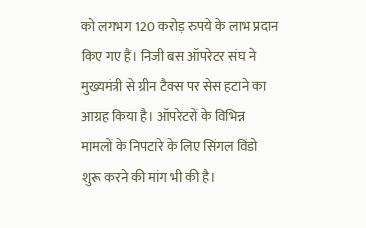को लगभग 120 करोड़ रुपये के लाभ प्रदान किए गए हैं। निजी बस ऑपरेटर संघ ने मुख्यमंत्री से ग्रीन टैक्स पर सेस हटाने का आग्रह किया है। ऑपरेटरों के विभिन्न मामलों के निपटारे के लिए सिंगल विंडो शुरू करने की मांग भी की है।